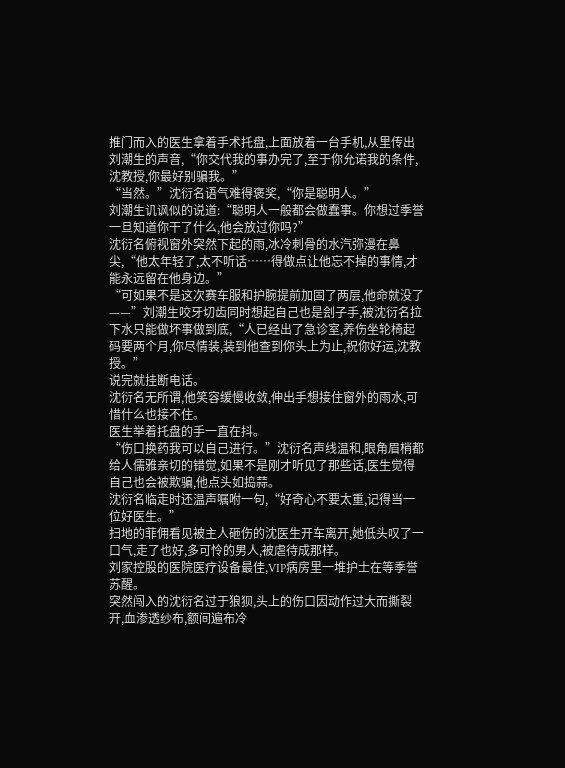推门而入的医生拿着手术托盘,上面放着一台手机,从里传出刘潮生的声音,“你交代我的事办完了,至于你允诺我的条件,沈教授,你最好别骗我。”
“当然。”沈衍名语气难得褒奖,“你是聪明人。”
刘潮生讥讽似的说道:“聪明人一般都会做蠢事。你想过季誉一旦知道你干了什么,他会放过你吗?”
沈衍名俯视窗外突然下起的雨,冰冷刺骨的水汽弥漫在鼻尖,“他太年轻了,太不听话……得做点让他忘不掉的事情,才能永远留在他身边。”
“可如果不是这次赛车服和护腕提前加固了两层,他命就没了——”刘潮生咬牙切齿同时想起自己也是刽子手,被沈衍名拉下水只能做坏事做到底,“人已经出了急诊室,养伤坐轮椅起码要两个月,你尽情装,装到他查到你头上为止,祝你好运,沈教授。”
说完就挂断电话。
沈衍名无所谓,他笑容缓慢收敛,伸出手想接住窗外的雨水,可惜什么也接不住。
医生举着托盘的手一直在抖。
“伤口换药我可以自己进行。”沈衍名声线温和,眼角眉梢都给人儒雅亲切的错觉,如果不是刚才听见了那些话,医生觉得自己也会被欺骗,他点头如捣蒜。
沈衍名临走时还温声嘱咐一句,“好奇心不要太重,记得当一位好医生。”
扫地的菲佣看见被主人砸伤的沈医生开车离开,她低头叹了一口气,走了也好,多可怜的男人,被虐待成那样。
刘家控股的医院医疗设备最佳,VIP病房里一堆护士在等季誉苏醒。
突然闯入的沈衍名过于狼狈,头上的伤口因动作过大而撕裂开,血渗透纱布,额间遍布冷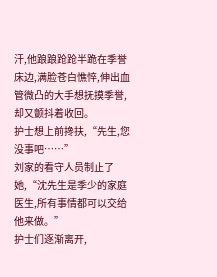汗,他踉踉跄跄半跪在季誉床边,满脸苍白憔悴,伸出血管微凸的大手想抚摸季誉,却又颤抖着收回。
护士想上前搀扶,“先生,您没事吧……”
刘家的看守人员制止了她,“沈先生是季少的家庭医生,所有事情都可以交给他来做。”
护士们逐渐离开,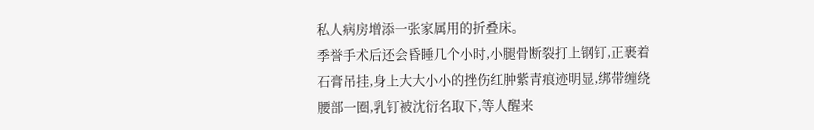私人病房增添一张家属用的折叠床。
季誉手术后还会昏睡几个小时,小腿骨断裂打上钢钉,正裹着石膏吊挂,身上大大小小的挫伤红肿紫青痕迹明显,绑带缠绕腰部一圈,乳钉被沈衍名取下,等人醒来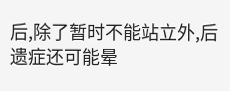后,除了暂时不能站立外,后遗症还可能晕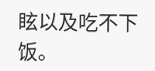眩以及吃不下饭。